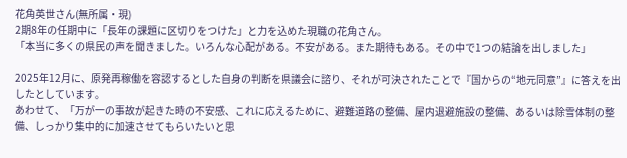花角英世さん(無所属・現)
2期8年の任期中に「長年の課題に区切りをつけた」と力を込めた現職の花角さん。
「本当に多くの県民の声を聞きました。いろんな心配がある。不安がある。また期待もある。その中で1つの結論を出しました」

2025年12月に、原発再稼働を容認するとした自身の判断を県議会に諮り、それが可決されたことで『国からの“地元同意”』に答えを出したとしています。
あわせて、「万が一の事故が起きた時の不安感、これに応えるために、避難道路の整備、屋内退避施設の整備、あるいは除雪体制の整備、しっかり集中的に加速させてもらいたいと思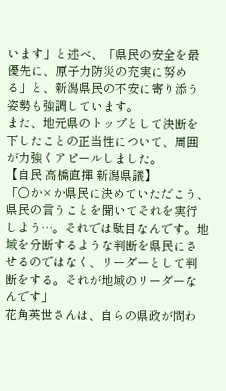います」と述べ、「県民の安全を最優先に、原子力防災の充実に努める」と、新潟県民の不安に寄り添う姿勢も強調しています。
また、地元県のトップとして決断を下したことの正当性について、周囲が力強くアピールしました。
【自民 高橋直揮 新潟県議】
「○か×か県民に決めていただこう、県民の言うことを聞いてそれを実行しよう…。それでは駄目なんです。地域を分断するような判断を県民にさせるのではなく、リーダーとして判断をする。それが地域のリーダーなんです」
花角英世さんは、自らの県政が問わ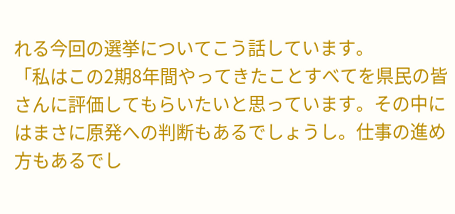れる今回の選挙についてこう話しています。
「私はこの2期8年間やってきたことすべてを県民の皆さんに評価してもらいたいと思っています。その中にはまさに原発への判断もあるでしょうし。仕事の進め方もあるでし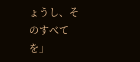ょうし、そのすべてを」